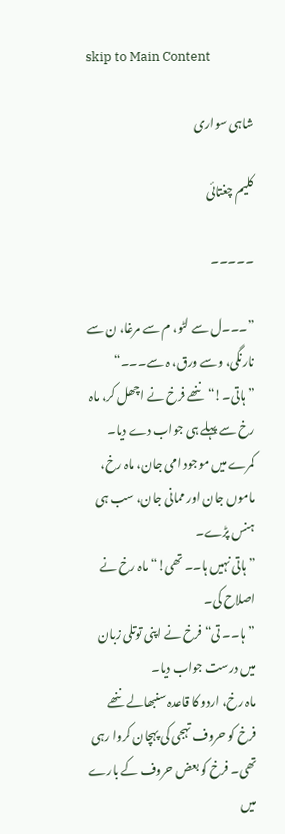skip to Main Content

شاہی سواری

کلیم چغتائی

۔۔۔۔۔

”۔۔۔ل سے لٹو، م سے مرغا، ن سے نارنگی، وسے ورق، ہ سے۔۔۔“
”ہاتی۔!“ ننھے فرخ نے اچھل کر، ماہ رخ سے پہلے ہی جواب دے دیا۔ کمرے میں موجود امی جان، ماہ رخ، ماموں جان اور ممانی جان، سب ہی ہنس پڑے۔
”ہاتی نہیں ہا۔۔ تھی!“ ماہ رخ نے اصلاح کی۔
”ہا۔۔ تی“ فرخ نے اپنی توتلی زبان میں درست جواب دیا۔
ماہ رخ، اردو کا قاعدہ سنبھالے ننھے فرخ کو حروف تہجی کی پہچان کروا رہی تھی۔ فرخ کو بعض حروف کے بارے میں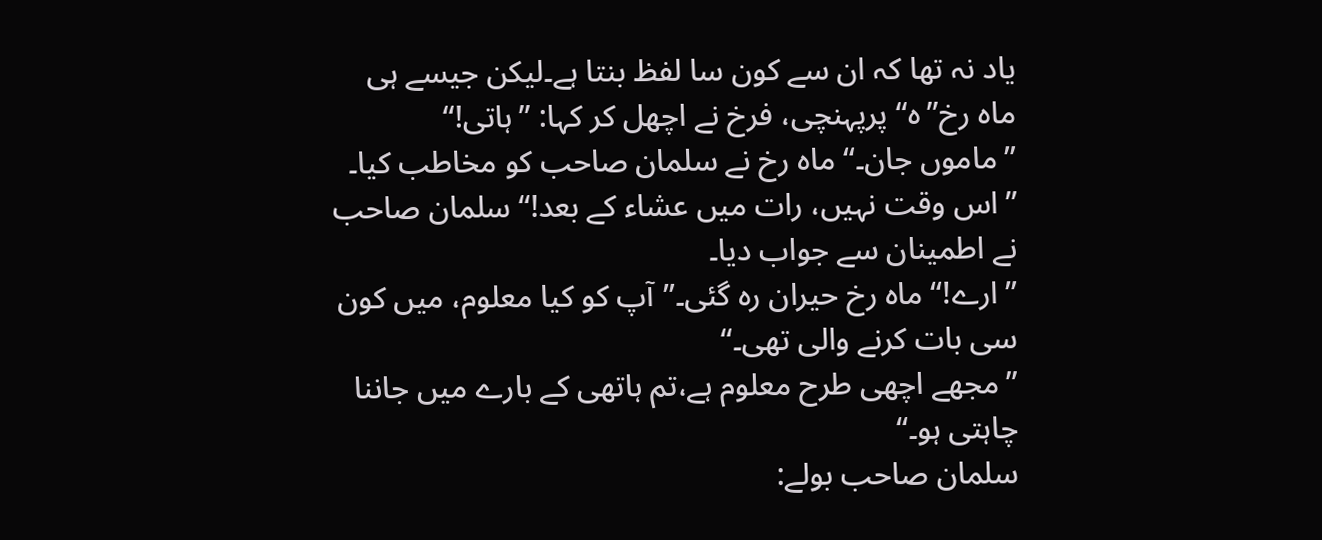یاد نہ تھا کہ ان سے کون سا لفظ بنتا ہے۔لیکن جیسے ہی ماہ رخ”ہ“ پرپہنچی، فرخ نے اچھل کر کہا: ”ہاتی!“
”ماموں جان۔“ ماہ رخ نے سلمان صاحب کو مخاطب کیا۔
”اس وقت نہیں، رات میں عشاء کے بعد!“ سلمان صاحب نے اطمینان سے جواب دیا۔
”ارے!“ ماہ رخ حیران رہ گئی۔”آپ کو کیا معلوم، میں کون سی بات کرنے والی تھی۔“
”مجھے اچھی طرح معلوم ہے،تم ہاتھی کے بارے میں جاننا چاہتی ہو۔“
سلمان صاحب بولے: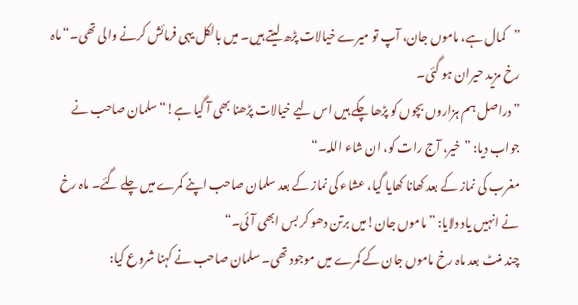”کمال ہے، ماموں جان، آپ تو میرے خیالات پڑھ لیتے ہیں۔ میں بالکل یہی فرمائش کرنے والی تھی۔“ماہ رخ مزید حیران ہو گئی۔
”دراصل ہم ہزاروں بچوں کو پڑھا چکے ہیں اس لیے خیالات پڑھنا بھی آ گیا ہے!“ سلمان صاحب نے جواب دیا: ”خیر، آج رات کو، ان شاء اللہ۔“
مغرب کی نماز کے بعد کھانا کھایا گیا، عشاء کی نماز کے بعد سلمان صاحب اپنے کمرے میں چلے گئے۔ ماہ رخ نے انہیں یاد دلایا: ”ماموں جان!میں برتن دھو کر بس ابھی آئی۔“
چند منٹ بعد ماہ رخ ماموں جان کے کمرے میں موجود تھی۔ سلمان صاحب نے کہنا شروع کیا: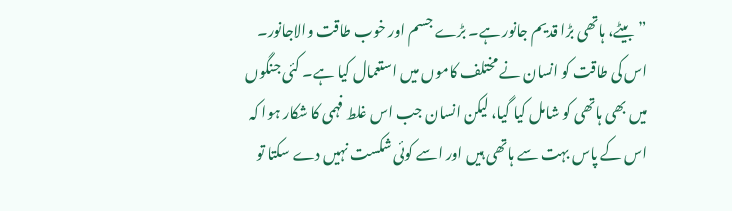”بیٹے، ہاتھی بڑا قدیم جانور ہے۔ بڑے جسم اور خوب طاقت والاجانور۔ اس کی طاقت کو انسان نے مختلف کاموں میں استعمال کیا ہے۔ کئی جنگوں میں بھی ہاتھی کو شامل کیا گیا، لیکن انسان جب اس غلط فہمی کا شکار ہوا کہ اس کے پاس بہت سے ہاتھی ہیں اور اسے کوئی شکست نہیں دے سکتا تو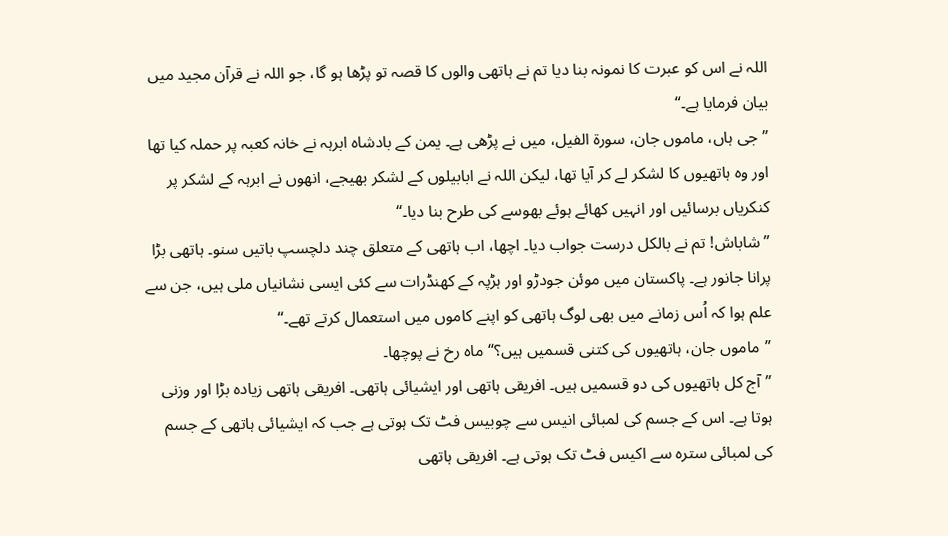اللہ نے اس کو عبرت کا نمونہ بنا دیا تم نے ہاتھی والوں کا قصہ تو پڑھا ہو گا، جو اللہ نے قرآن مجید میں بیان فرمایا ہے۔“
”جی ہاں، ماموں جان، سورۃ الفیل، میں نے پڑھی ہے۔ یمن کے بادشاہ ابرہہ نے خانہ کعبہ پر حملہ کیا تھا اور وہ ہاتھیوں کا لشکر لے کر آیا تھا، لیکن اللہ نے ابابیلوں کے لشکر بھیجے، انھوں نے ابرہہ کے لشکر پر کنکریاں برسائیں اور انہیں کھائے ہوئے بھوسے کی طرح بنا دیا۔“
”شاباش! تم نے بالکل درست جواب دیا۔ اچھا، اب ہاتھی کے متعلق چند دلچسپ باتیں سنو۔ ہاتھی بڑا پرانا جانور ہے۔ پاکستان میں موئن جودڑو اور ہڑپہ کے کھنڈرات سے کئی ایسی نشانیاں ملی ہیں، جن سے علم ہوا کہ اُس زمانے میں بھی لوگ ہاتھی کو اپنے کاموں میں استعمال کرتے تھے۔“
”ماموں جان، ہاتھیوں کی کتنی قسمیں ہیں؟“ ماہ رخ نے پوچھا۔
”آج کل ہاتھیوں کی دو قسمیں ہیں۔ افریقی ہاتھی اور ایشیائی ہاتھی۔ افریقی ہاتھی زیادہ بڑا اور وزنی ہوتا ہے۔ اس کے جسم کی لمبائی انیس سے چوبیس فٹ تک ہوتی ہے جب کہ ایشیائی ہاتھی کے جسم کی لمبائی سترہ سے اکیس فٹ تک ہوتی ہے۔ افریقی ہاتھی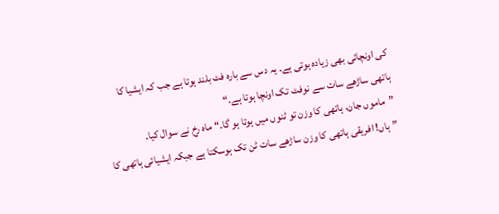کی اونچائی بھی زیادہ ہوتی ہے۔ یہ دس سے بارہ فٹ بلند ہوتا ہے جب کہ ایشیا کا ہاتھی ساڑھے سات سے نوفٹ تک اونچا ہوتا ہے۔“
”ماموں جان، ہاتھی کا وزن تو ٹنوں میں ہوتا ہو گا۔“ ماہ رخ نے سوال کیا۔
”ہاں! افریقی ہاتھی کا وزن ساڑھے سات ٹن تک ہوسکتا ہے جبکہ ایشیائی ہاتھی کا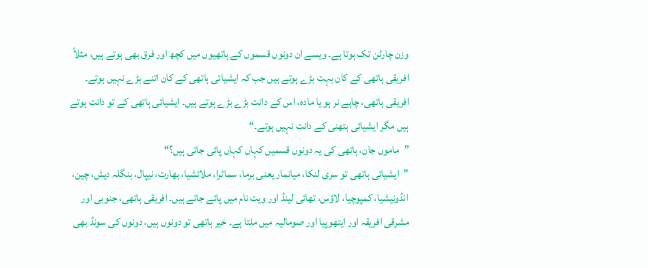وزن چارٹن تک ہوتا ہے۔ ویسے ان دونوں قسموں کے ہاتھیوں میں کچھ اور فرق بھی ہوتے ہیں، مثلاً افریقی ہاتھی کے کان بہت بڑے ہوتے ہیں جب کہ ایشیائی ہاتھی کے کان اتنے بڑے نہیں ہوتے۔ افریقی ہاتھی، چاہے نر ہو یا مادہ، اس کے دانت بڑے بڑے ہوتے ہیں۔ ایشیائی ہاتھی کے تو دانت ہوتے ہیں مگر ایشیائی ہتھنی کے دانت نہیں ہوتے۔“
”ماموں جان، ہاتھی کی یہ دونوں قسمیں کہاں کہاں پائی جاتی ہیں؟“
”ایشیائی ہاتھی تو سری لنکا، میانمار یعنی برما، سماٹرا، ملائشیا، بھارت، نیپال، بنگلہ دیش، چین، انڈونیشیا، کمپوچیا، لاؤس، تھائی لینڈ اور ویت نام میں پائے جاتے ہیں۔ افریقی ہاتھی، جنوبی اور مشرقی افریقہ اور ایتھوپیا اور صومالیہ میں ملتا ہے۔ خیر ہاتھی تو دونوں ہیں، دونوں کی سونڈ بھی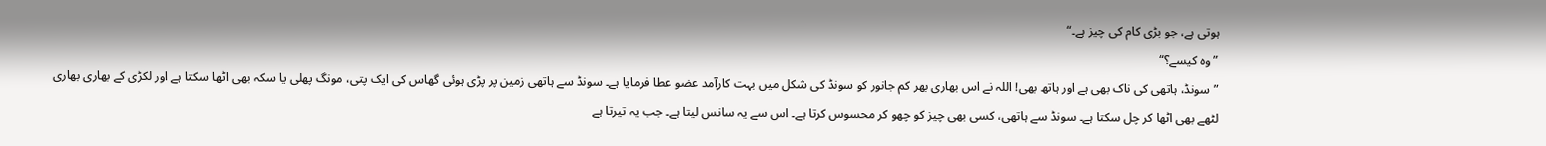ہوتی ہے، جو بڑی کام کی چیز ہے۔“
”وہ کیسے؟“
”سونڈ، ہاتھی کی ناک بھی ہے اور ہاتھ بھی! اللہ نے اس بھاری بھر کم جانور کو سونڈ کی شکل میں بہت کارآمد عضو عطا فرمایا ہے۔ سونڈ سے ہاتھی زمین پر پڑی ہوئی گھاس کی ایک پتی، مونگ پھلی یا سکہ بھی اٹھا سکتا ہے اور لکڑی کے بھاری بھاری لٹھے بھی اٹھا کر چل سکتا ہے۔ سونڈ سے ہاتھی، کسی بھی چیز کو چھو کر محسوس کرتا ہے۔ اس سے یہ سانس لیتا ہے۔ جب یہ تیرتا ہے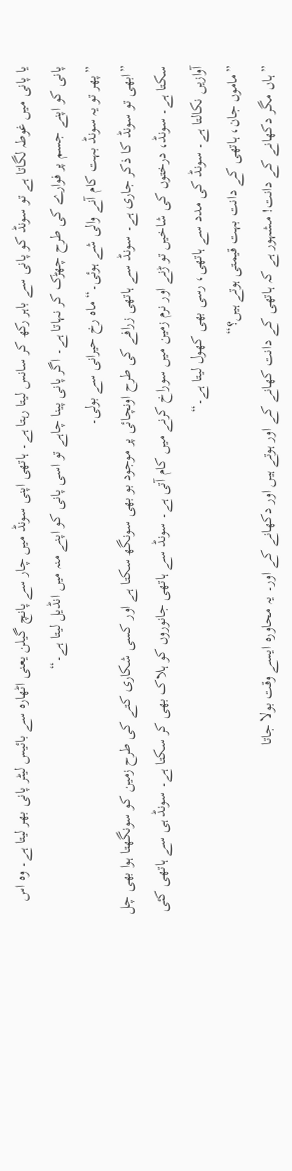یا پانی میں غوطہ لگاتا ہے تو سونڈ کو پانی سے باہر رکھ کر سانس لیتا رہتا ہے۔ ہاتھی اپنی سونڈ میں چار سے پانچ گیلن یعنی اٹھارہ سے بائیس لیٹر پانی بھر لیتا ہے۔ وہ اس پانی کو اپنے جسم پر فوارے کی طرح چھڑک کر نہاتا ہے۔ اگر پانی پینا چاہے تو اسی پانی کو اپنے منہ میں انڈیل لیتا ہے۔“
”پھر تو یہ سونڈ بہت کام آنے والی شے ہوئی۔“ ماہ رخ حیرانی سے بولی۔
”ابھی تو سونڈ کا ذکر جاری ہے۔ سونڈ سے ہاتھی زرافے کی طرح اونچائی پر موجود بو بھی سونگھ سکتا ہے اور کسی شکاری کتے کی طرح زمین کو سونگھتا ہوا بھی چل سکتا ہے۔ سونڈ، درختوں کی شاخیں تو ڑنے اور نرم زمین میں سوراخ کرنے میں کام آتی ہے۔ سونڈ سے ہاتھی جانوروں کو ہلاک بھی کر سکتا ہے۔ سونڈ ہی سے ہاتھی کئی آوازیں نکالتا ہے۔ سونڈ کی مدد سے ہاتھی، رسی بھی کھول لیتا ہے۔“
”ماموں جان، ہاتھی کے دانت بہت قیمتی ہوتے ہیں؟“
”ہاں مگر دکھانے کے دانت! مشہور ہے کہ ہاتھی کے دانت کھانے کے اور ہوتے ہیں اور دکھانے کے اور۔ یہ محاورہ ایسے وقت بولا جاتا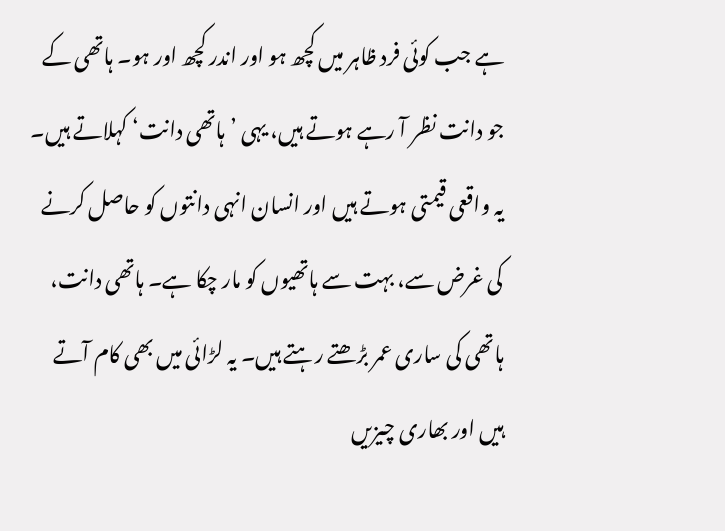ہے جب کوئی فرد ظاہر میں کچھ ہو اور اندر کچھ اور ہو۔ ہاتھی کے جو دانت نظر آ رہے ہوتے ہیں، یہی ’ہاتھی دانت‘ کہلاتے ہیں۔ یہ واقعی قیمتی ہوتے ہیں اور انسان انہی دانتوں کو حاصل کرنے کی غرض سے، بہت سے ہاتھیوں کو مار چکا ہے۔ ہاتھی دانت، ہاتھی کی ساری عمر بڑھتے رہتے ہیں۔ یہ لڑائی میں بھی کام آتے ہیں اور بھاری چیزیں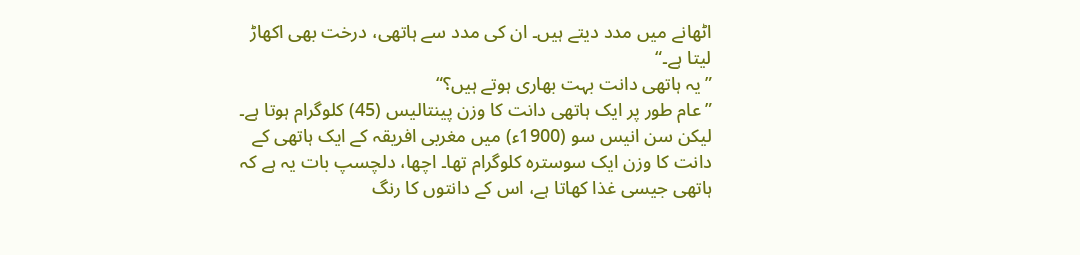اٹھانے میں مدد دیتے ہیں۔ ان کی مدد سے ہاتھی، درخت بھی اکھاڑ لیتا ہے۔“
”یہ ہاتھی دانت بہت بھاری ہوتے ہیں؟“
”عام طور پر ایک ہاتھی دانت کا وزن پینتالیس (45) کلوگرام ہوتا ہے۔ لیکن سن انیس سو (1900ء) میں مغربی افریقہ کے ایک ہاتھی کے دانت کا وزن ایک سوسترہ کلوگرام تھا۔ اچھا، دلچسپ بات یہ ہے کہ ہاتھی جیسی غذا کھاتا ہے، اس کے دانتوں کا رنگ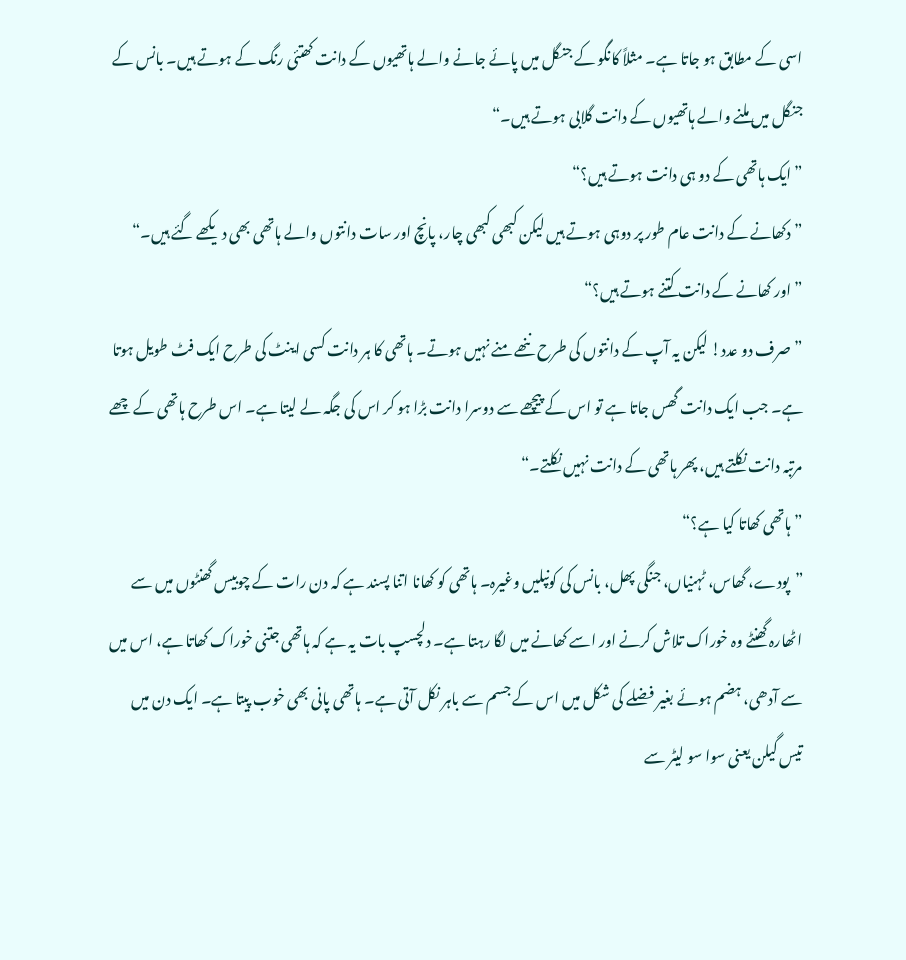اسی کے مطابق ہو جاتا ہے۔ مثلاً کانگو کے جنگل میں پائے جانے والے ہاتھیوں کے دانت کھتئی رنگ کے ہوتے ہیں۔ بانس کے جنگل میں ملنے والے ہاتھیوں کے دانت گلابی ہوتے ہیں۔“
”ایک ہاتھی کے دو ہی دانت ہوتے ہیں؟“
”دکھانے کے دانت عام طور پر دوہی ہوتے ہیں لیکن کبھی کبھی چار، پانچ اور سات دانتوں والے ہاتھی بھی دیکھے گئے ہیں۔“
”اور کھانے کے دانت کتنے ہوتے ہیں؟“
”صرف دو عدد! لیکن یہ آپ کے دانتوں کی طرح ننھے منے نہیں ہوتے۔ ہاتھی کا ہر دانت کسی اینٹ کی طرح ایک فٹ طویل ہوتا ہے۔ جب ایک دانت گھس جاتا ہے تو اس کے پیچھے سے دوسرا دانت بڑا ہو کر اس کی جگہ لے لیتا ہے۔ اس طرح ہاتھی کے چھے مرتبہ دانت نکلتے ہیں، پھر ہاتھی کے دانت نہیں نکلتے۔“
”ہاتھی کھاتا کیا ہے؟“
”پودے، گھاس، ٹہنیاں، جنگی پھل، بانس کی کونپلیں وغیرہ۔ ہاتھی کو کھانا اتنا پسند ہے کہ دن رات کے چوبیس گھنٹوں میں سے اٹھارہ گھنٹے وہ خوراک تلاش کرنے اور اسے کھانے میں لگا رہتا ہے۔ دلچسپ بات یہ ہے کہ ہاتھی جتنی خوراک کھاتا ہے، اس میں سے آدھی، ہضم ہوئے بغیر فضلے کی شکل میں اس کے جسم سے باہر نکل آتی ہے۔ ہاتھی پانی بھی خوب پیتا ہے۔ ایک دن میں تیس گیلن یعنی سوا سو لیٹر سے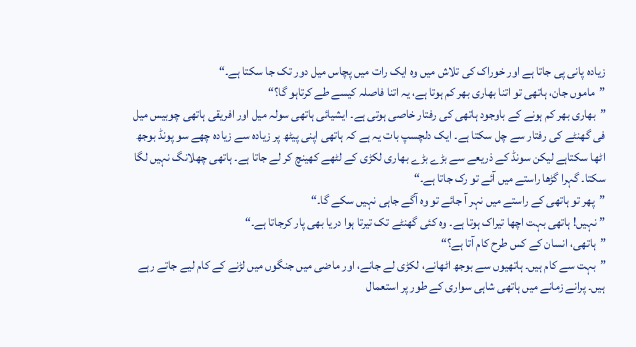زیادہ پانی پی جاتا ہے اور خوراک کی تلاش میں وہ ایک رات میں پچاس میل دور تک جا سکتا ہے۔“
”ماموں جان، ہاتھی تو اتنا بھاری بھر کم ہوتا ہے، یہ اتنا فاصلہ کیسے طے کرتاہو گا؟“
”بھاری بھر کم ہونے کے باوجود ہاتھی کی رفتار خاصی ہوتی ہے۔ ایشیائی ہاتھی سولہ میل اور افریقی ہاتھی چوبیس میل فی گھنٹے کی رفتار سے چل سکتا ہے۔ ایک دلچسپ بات یہ ہے کہ ہاتھی اپنی پیٹھ پر زیادہ سے زیادہ چھے سو پونڈ بوجھ اٹھا سکتاہے لیکن سونڈ کے ذریعے سے بڑے بڑے بھاری لکڑی کے لٹھے کھینچ کر لے جاتا ہے۔ ہاتھی چھلانگ نہیں لگا سکتا۔ گہرا گڑھا راستے میں آئے تو رک جاتا ہے۔“
”پھر تو ہاتھی کے راستے میں نہر آ جائے تو وہ آگے جاہی نہیں سکے گا۔“
”نہیں! ہاتھی بہت اچھا تیراک ہوتا ہے۔ وہ کئی گھنٹے تک تیرتا ہوا دریا بھی پار کرجاتا ہے۔“
”ہاتھی، انسان کے کس طرح کام آتا ہے؟“
”بہت سے کام ہیں۔ ہاتھیوں سے بوجھ اٹھانے، لکڑی لے جانے، اور ماضی میں جنگوں میں لڑنے کے کام لیے جاتے رہے ہیں۔ پرانے زمانے میں ہاتھی شاہی سواری کے طور پر استعمال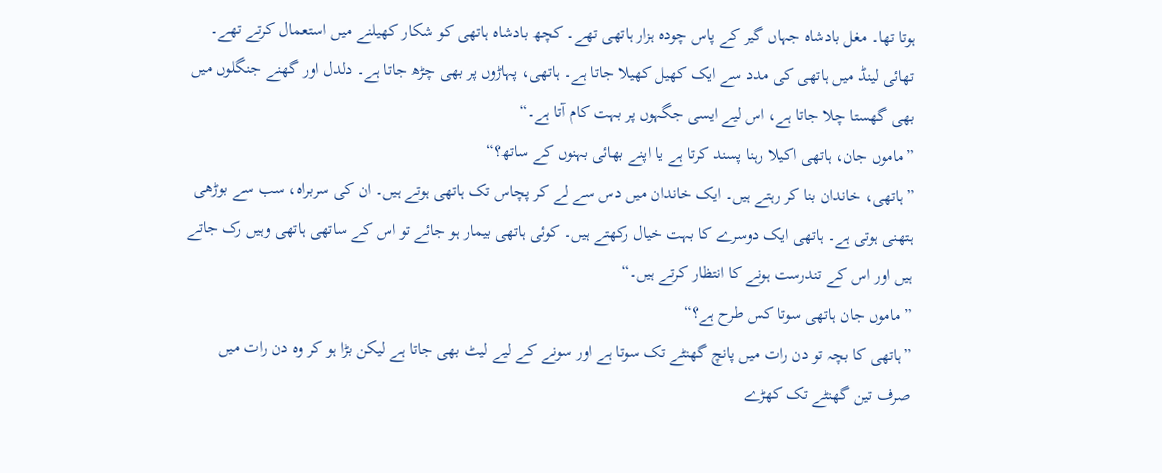ہوتا تھا۔ مغل بادشاہ جہاں گیر کے پاس چودہ ہزار ہاتھی تھے۔ کچھ بادشاہ ہاتھی کو شکار کھیلنے میں استعمال کرتے تھے۔ تھائی لینڈ میں ہاتھی کی مدد سے ایک کھیل کھیلا جاتا ہے۔ ہاتھی، پہاڑوں پر بھی چڑھ جاتا ہے۔ دلدل اور گھنے جنگلوں میں بھی گھستا چلا جاتا ہے، اس لیے ایسی جگہوں پر بہت کام آتا ہے۔“
”ماموں جان، ہاتھی اکیلا رہنا پسند کرتا ہے یا اپنے بھائی بہنوں کے ساتھ؟“
”ہاتھی، خاندان بنا کر رہتے ہیں۔ ایک خاندان میں دس سے لے کر پچاس تک ہاتھی ہوتے ہیں۔ ان کی سربراہ، سب سے بوڑھی ہتھنی ہوتی ہے۔ ہاتھی ایک دوسرے کا بہت خیال رکھتے ہیں۔ کوئی ہاتھی بیمار ہو جائے تو اس کے ساتھی ہاتھی وہیں رک جاتے ہیں اور اس کے تندرست ہونے کا انتظار کرتے ہیں۔“
”ماموں جان ہاتھی سوتا کس طرح ہے؟“
”ہاتھی کا بچہ تو دن رات میں پانچ گھنٹے تک سوتا ہے اور سونے کے لیے لیٹ بھی جاتا ہے لیکن بڑا ہو کر وہ دن رات میں صرف تین گھنٹے تک کھڑے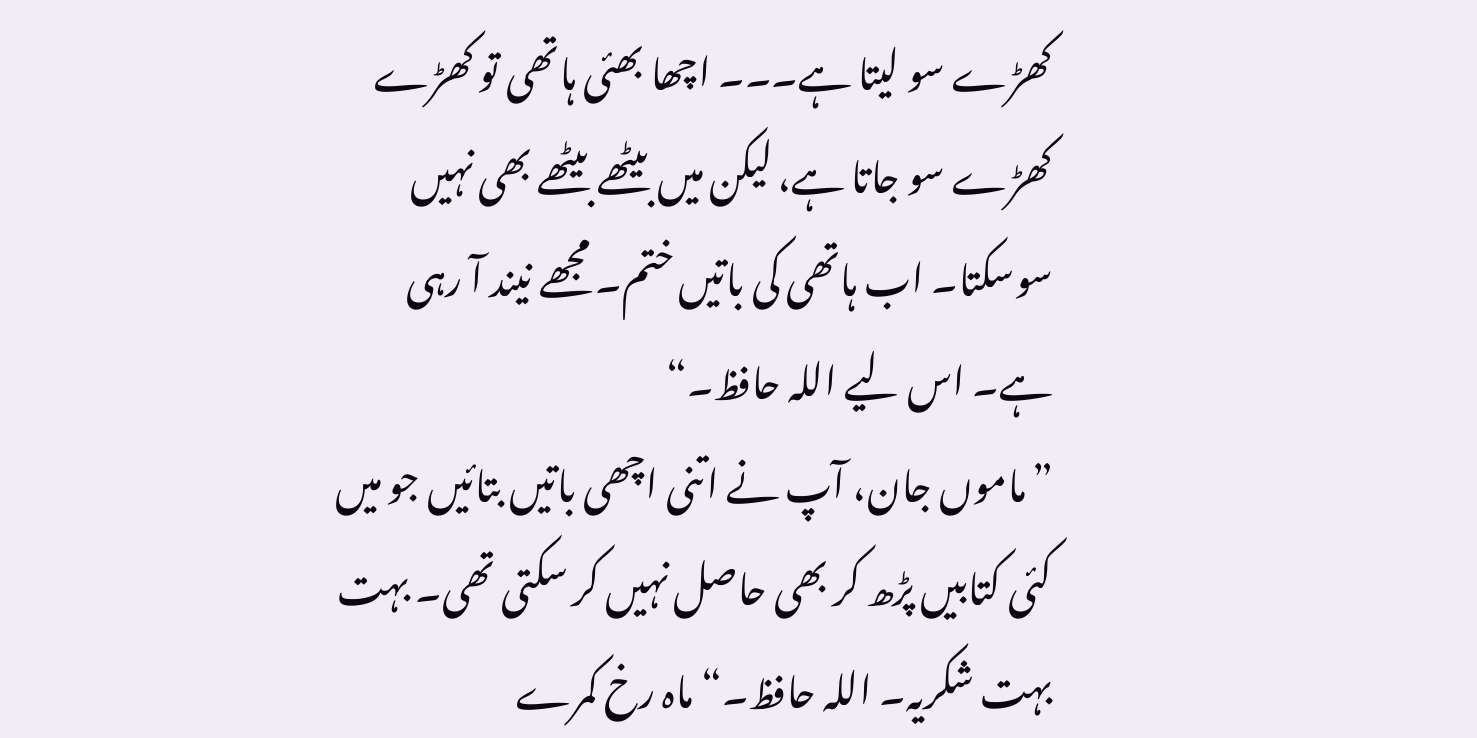کھڑے سو لیتا ہے۔۔۔ اچھا بھئی ہاتھی تو کھڑے کھڑے سو جاتا ہے، لیکن میں بیٹھے بیٹھے بھی نہیں سوسکتا۔ اب ہاتھی کی باتیں ختم۔ مجھے نیند آ رہی ہے۔ اس لیے اللہ حافظ۔“
”ماموں جان، آپ نے اتنی اچھی باتیں بتائیں جو میں کئی کتابیں پڑھ کر بھی حاصل نہیں کر سکتی تھی۔ بہت بہت شکریہ۔ اللہ حافظ۔“ ماہ رخ کمرے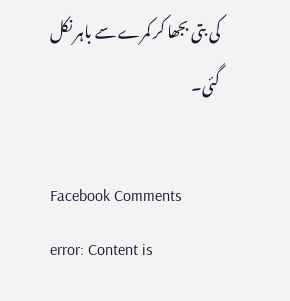کی بتی بجھا کر کمرے سے باہر نکل گئی۔

Facebook Comments
error: Content is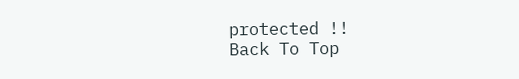protected !!
Back To Top